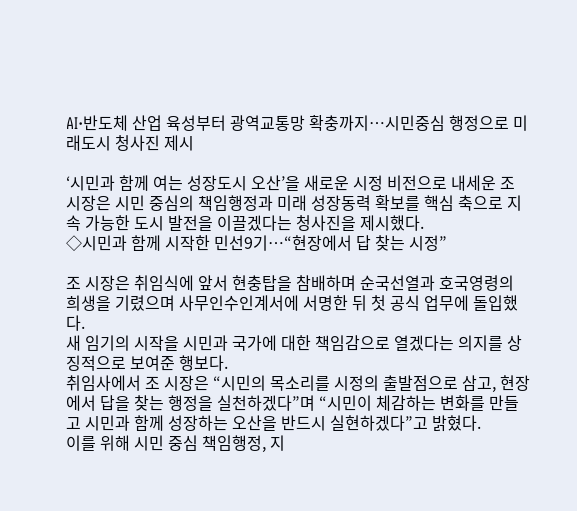AI·반도체 산업 육성부터 광역교통망 확충까지…시민중심 행정으로 미래도시 청사진 제시

‘시민과 함께 여는 성장도시 오산’을 새로운 시정 비전으로 내세운 조 시장은 시민 중심의 책임행정과 미래 성장동력 확보를 핵심 축으로 지속 가능한 도시 발전을 이끌겠다는 청사진을 제시했다.
◇시민과 함께 시작한 민선9기…“현장에서 답 찾는 시정”

조 시장은 취임식에 앞서 현충탑을 참배하며 순국선열과 호국영령의 희생을 기렸으며 사무인수인계서에 서명한 뒤 첫 공식 업무에 돌입했다.
새 임기의 시작을 시민과 국가에 대한 책임감으로 열겠다는 의지를 상징적으로 보여준 행보다.
취임사에서 조 시장은 “시민의 목소리를 시정의 출발점으로 삼고, 현장에서 답을 찾는 행정을 실천하겠다”며 “시민이 체감하는 변화를 만들고 시민과 함께 성장하는 오산을 반드시 실현하겠다”고 밝혔다.
이를 위해 시민 중심 책임행정, 지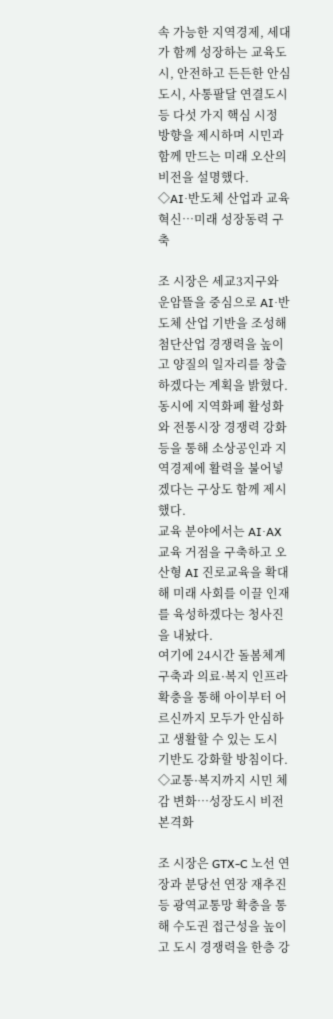속 가능한 지역경제, 세대가 함께 성장하는 교육도시, 안전하고 든든한 안심도시, 사통팔달 연결도시 등 다섯 가지 핵심 시정 방향을 제시하며 시민과 함께 만드는 미래 오산의 비전을 설명했다.
◇AI·반도체 산업과 교육 혁신…미래 성장동력 구축

조 시장은 세교3지구와 운암뜰을 중심으로 AI·반도체 산업 기반을 조성해 첨단산업 경쟁력을 높이고 양질의 일자리를 창출하겠다는 계획을 밝혔다.
동시에 지역화폐 활성화와 전통시장 경쟁력 강화 등을 통해 소상공인과 지역경제에 활력을 불어넣겠다는 구상도 함께 제시했다.
교육 분야에서는 AI·AX 교육 거점을 구축하고 오산형 AI 진로교육을 확대해 미래 사회를 이끌 인재를 육성하겠다는 청사진을 내놨다.
여기에 24시간 돌봄체계 구축과 의료·복지 인프라 확충을 통해 아이부터 어르신까지 모두가 안심하고 생활할 수 있는 도시 기반도 강화할 방침이다.
◇교통·복지까지 시민 체감 변화…성장도시 비전 본격화

조 시장은 GTX-C 노선 연장과 분당선 연장 재추진 등 광역교통망 확충을 통해 수도권 접근성을 높이고 도시 경쟁력을 한층 강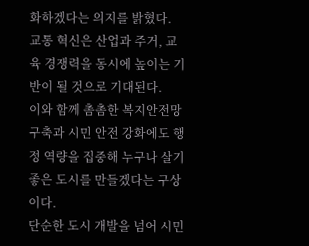화하겠다는 의지를 밝혔다.
교통 혁신은 산업과 주거, 교육 경쟁력을 동시에 높이는 기반이 될 것으로 기대된다.
이와 함께 촘촘한 복지안전망 구축과 시민 안전 강화에도 행정 역량을 집중해 누구나 살기 좋은 도시를 만들겠다는 구상이다.
단순한 도시 개발을 넘어 시민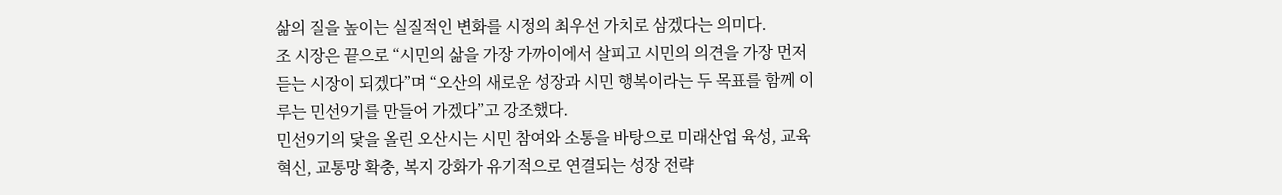삶의 질을 높이는 실질적인 변화를 시정의 최우선 가치로 삼겠다는 의미다.
조 시장은 끝으로 “시민의 삶을 가장 가까이에서 살피고 시민의 의견을 가장 먼저 듣는 시장이 되겠다”며 “오산의 새로운 성장과 시민 행복이라는 두 목표를 함께 이루는 민선9기를 만들어 가겠다”고 강조했다.
민선9기의 닻을 올린 오산시는 시민 참여와 소통을 바탕으로 미래산업 육성, 교육 혁신, 교통망 확충, 복지 강화가 유기적으로 연결되는 성장 전략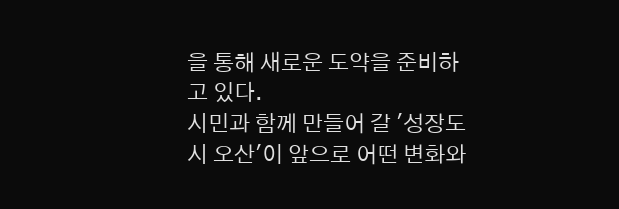을 통해 새로운 도약을 준비하고 있다.
시민과 함께 만들어 갈 '성장도시 오산'이 앞으로 어떤 변화와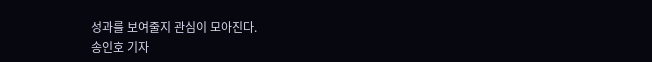성과를 보여줄지 관심이 모아진다.
송인호 기자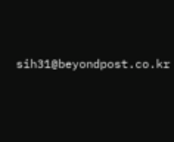sih31@beyondpost.co.kr